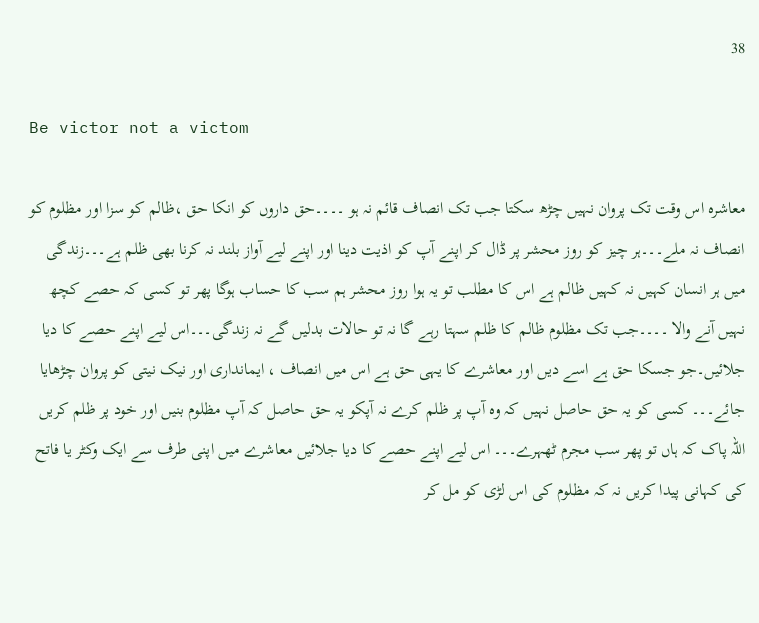38

Be victor not a victom

معاشرہ اس وقت تک پروان نہیں چڑھ سکتا جب تک انصاف قائم نہ ہو ۔۔۔۔حق داروں کو انکا حق ،ظالم کو سزا اور مظلوم کو انصاف نہ ملے۔۔۔ہر چیز کو روز محشر پر ڈال کر اپنے آپ کو اذیت دینا اور اپنے لیے آواز بلند نہ کرنا بھی ظلم ہے۔۔۔زندگی میں ہر انسان کہیں نہ کہیں ظالم ہے اس کا مطلب تو یہ ہوا روز محشر ہم سب کا حساب ہوگا پھر تو کسی کہ حصے کچھ نہیں آنے والا ۔۔۔۔جب تک مظلوم ظالم کا ظلم سہتا رہے گا نہ تو حالات بدلیں گے نہ زندگی۔۔۔اس لیے اپنے حصے کا دیا جلائیں۔جو جسکا حق ہے اسے دیں اور معاشرے کا یہی حق ہے اس میں انصاف ، ایمانداری اور نیک نیتی کو پروان چڑھایا جائے۔۔۔ کسی کو یہ حق حاصل نہیں کہ وہ آپ پر ظلم کرے نہ آپکو یہ حق حاصل کہ آپ مظلوم بنیں اور خود پر ظلم کریں اللہ پاک کہ ہاں تو پھر سب مجرم ٹھہرے۔۔۔ اس لیے اپنے حصے کا دیا جلائیں معاشرے میں اپنی طرف سے ایک وکٹر یا فاتح کی کہانی پیدا کریں نہ کہ مظلوم کی اس لڑی کو مل کر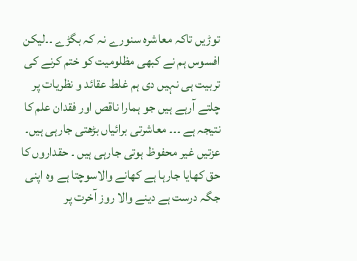توڑیں تاکہ معاشرہ سنورے نہ کہ بگڑے ۔۔لیکن افسوس ہم نے کبھی مظلومیت کو ختم کرنے کی تربیت ہی نہیں دی ہم غلط عقائد و نظریات پر چلتے آرہے ہیں جو ہمارا ناقص اور فقدان علم کا نتیجہ ہے ۔۔۔ معاشرتی برائیاں بڑھتی جارہی ہیں۔ عزتیں غیر محفوظ ہوتی جارہی ہیں ۔ حقداروں کا حق کھایا جارہا ہے کھانے والاسوچتا ہے وہ اپنی جگہ درست ہے دینے والا روز آخرت پر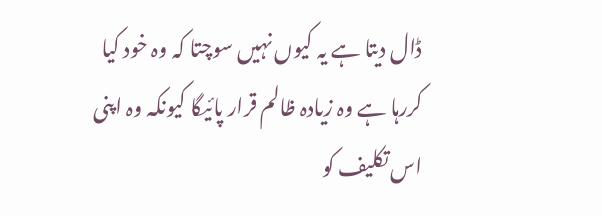ڈال دیتا ہے یہ کیوں نہیں سوچتا کہ وہ خود کیا کررہا ہے وہ زیادہ ظالم قرار پائیگا کیونکہ وہ اپنی اس تکلیف کو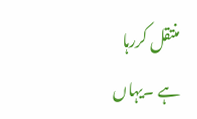منتقل کررہا ہے ۔یہاں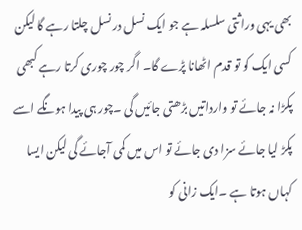بھی یہی وراثتی سلسلہ ہے جو ایک نسل در نسل چلتا رہے گا لیکن کسی ایک کو تو قدم اٹھانا پڑے گا۔ اگر چور چوری کرتا رہے کبھی پکڑا نہ جائے تو وارداتیں بڑھتی جائیں گی ۔چور ہی پیدا ہونگے اسے پکڑ لیا جائے سزا دی جائے تو اس میں کمی آجائے گی لیکن ایسا کہاں ہوتا ہے ۔ایک زانی کو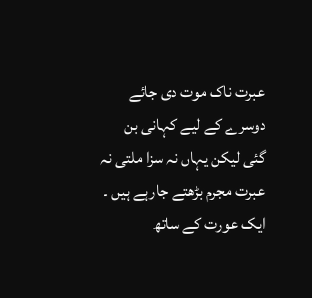عبرت ناک موت دی جائے دوسرے کے لیے کہانی بن گئی لیکن یہاں نہ سزا ملتی نہ عبرت مجرم بڑھتے جارہے ہیں ۔ ایک عورت کے ساتھ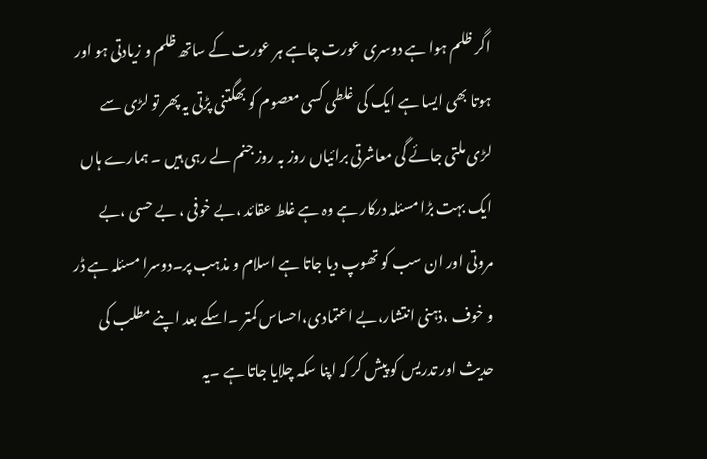اگر ظلم ہوا ہے دوسری عورت چاہے ہر عورت کے ساتھ ظلم و زیادتی ہو اور ہوتا بھی ایسا ہے ایک کی غلطی کسی معصوم کو بھگتنی پڑتی یہ پھر تو لڑی سے لڑی ملتی جائے گی معاشرتی برائیاں روز بہ روز جنم لے رہی ہیں ۔ ہمارے ہاں ایک بہت بڑا مسئلہ درکار ہے وہ ہے غلط عقائد ،بے خوفی ، بے حسی ،بے مروتی اور ان سب کو تھوپ دیا جاتا ہے اسلام و مذہب پر۔دوسرا مسئلہ ہے ڈر و خوف ،ذہنی انتشار،بے اعتمادی،احساس کمتر ۔اسکے بعد اپنے مطلب کی حدیث اور تدریس کو پیش کر کہ اپنا سکہ چلایا جاتا ہے ۔یہ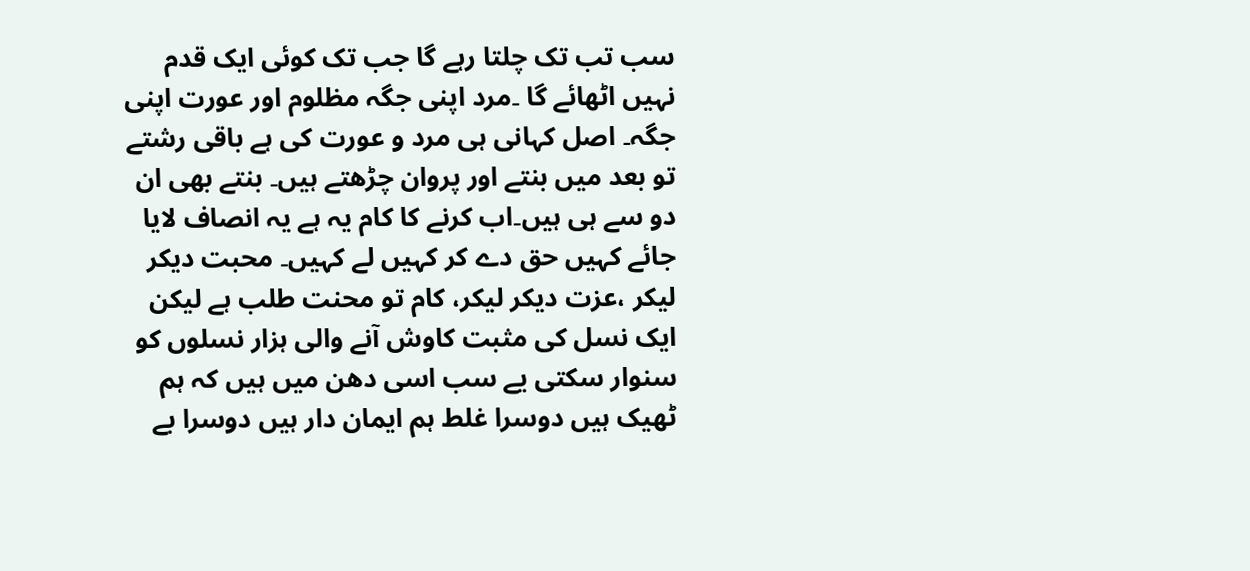سب تب تک چلتا رہے گا جب تک کوئی ایک قدم نہیں اٹھائے گا ۔مرد اپنی جگہ مظلوم اور عورت اپنی جگہ۔ اصل کہانی ہی مرد و عورت کی ہے باقی رشتے تو بعد میں بنتے اور پروان چڑھتے ہیں۔ بنتے بھی ان دو سے ہی ہیں۔اب کرنے کا کام یہ ہے یہ انصاف لایا جائے کہیں حق دے کر کہیں لے کہیں۔ محبت دیکر لیکر ،عزت دیکر لیکر، کام تو محنت طلب ہے لیکن ایک نسل کی مثبت کاوش آنے والی ہزار نسلوں کو سنوار سکتی یے سب اسی دھن میں ہیں کہ ہم ٹھیک ہیں دوسرا غلط ہم ایمان دار ہیں دوسرا بے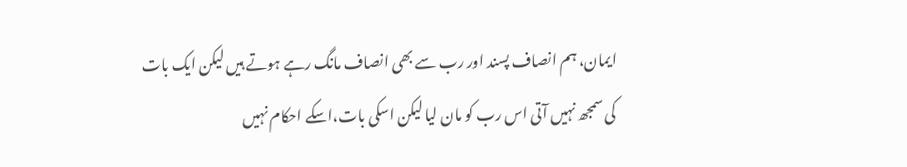ایمان، ہم انصاف پسند اور رب سے بھی انصاف مانگ رہے ہوتے ہیں لیکن ایک بات کی سمجھ نہیں آتی اس رب کو مان لیا لیکن اسکی بات،اسکے احکام نہیں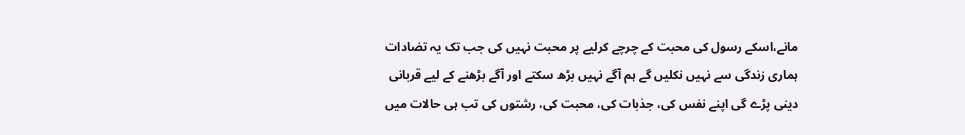مانے،اسکے رسول کی محبت کے چرچے کرلیے پر محبت نہیں کی جب تک یہ تضادات ہماری زندگی سے نہیں نکلیں گے ہم آگے نہیں بڑھ سکتے اور آگے بڑھنے کے لیے قربانی دینی پڑے گی اپنے نفس کی، جذبات کی، محبت کی، رشتوں کی تب ہی حالات میں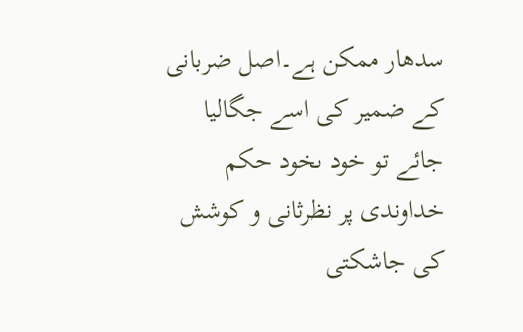سدھار ممکن ہے۔اصل ضربانی کے ضمیر کی اسے جگالیا جائے تو خود ںخود حکم خداوندی پر نظرثانی و کوشش کی جاشکتی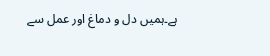ہے۔ہمیں دل و دماغ اور عمل سے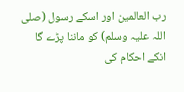رب العالمین اور اسکے رسول (صلی اللہ علیہ وسلم) کو ماننا پڑے گا انکے احکام کی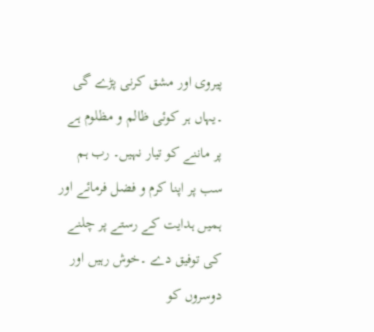پیروی اور مشق کرنی پڑے گی ۔یہاں ہر کوئی ظالم و مظلوم ہے پر ماننے کو تیار نہیں۔ رب ہم سب پر اپنا کرم و فضل فرمائے اور ہمیں ہدایت کے رستے پر چلنے کی توفیق دے ۔خوش رہیں اور دوسروں کو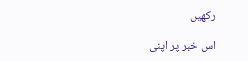رکھیں

اس خبر پر اپنی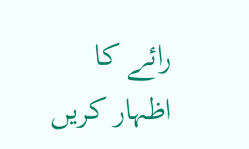رائے کا اظہار کریں